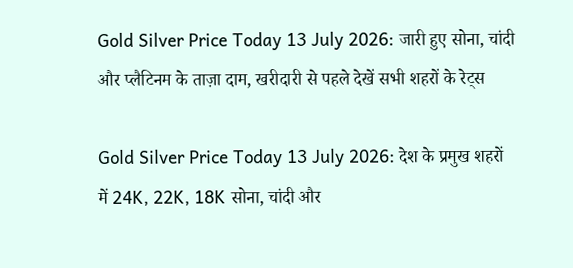Gold Silver Price Today 13 July 2026: जारी हुए सोना, चांदी और प्लैटिनम के ताज़ा दाम, खरीदारी से पहले देखें सभी शहरों के रेट्स

Gold Silver Price Today 13 July 2026: देश के प्रमुख शहरों में 24K, 22K, 18K सोना, चांदी और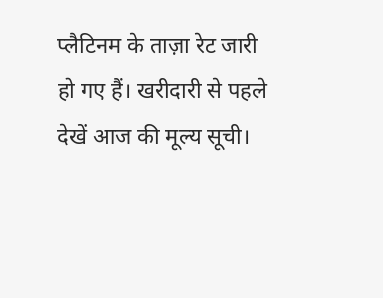प्लैटिनम के ताज़ा रेट जारी हो गए हैं। खरीदारी से पहले देखें आज की मूल्य सूची।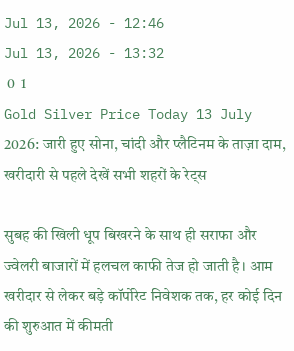Jul 13, 2026 - 12:46
Jul 13, 2026 - 13:32
 0  1
Gold Silver Price Today 13 July 2026: जारी हुए सोना, चांदी और प्लैटिनम के ताज़ा दाम, खरीदारी से पहले देखें सभी शहरों के रेट्स

सुबह की खिली धूप बिखरने के साथ ही सराफा और ज्वेलरी बाजारों में हलचल काफी तेज हो जाती है। आम खरीदार से लेकर बड़े कॉर्पोरेट निवेशक तक, हर कोई दिन की शुरुआत में कीमती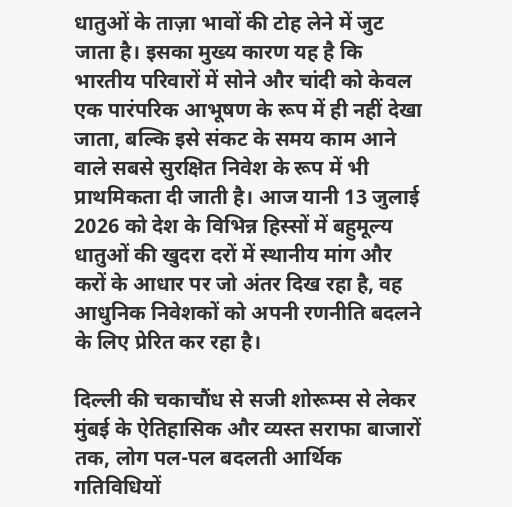धातुओं के ताज़ा भावों की टोह लेने में जुट जाता है। इसका मुख्य कारण यह है कि भारतीय परिवारों में सोने और चांदी को केवल एक पारंपरिक आभूषण के रूप में ही नहीं देखा जाता, बल्कि इसे संकट के समय काम आने वाले सबसे सुरक्षित निवेश के रूप में भी प्राथमिकता दी जाती है। आज यानी 13 जुलाई 2026 को देश के विभिन्न हिस्सों में बहुमूल्य धातुओं की खुदरा दरों में स्थानीय मांग और करों के आधार पर जो अंतर दिख रहा है, वह आधुनिक निवेशकों को अपनी रणनीति बदलने के लिए प्रेरित कर रहा है।

दिल्ली की चकाचौंध से सजी शोरूम्स से लेकर मुंबई के ऐतिहासिक और व्यस्त सराफा बाजारों तक, लोग पल-पल बदलती आर्थिक गतिविधियों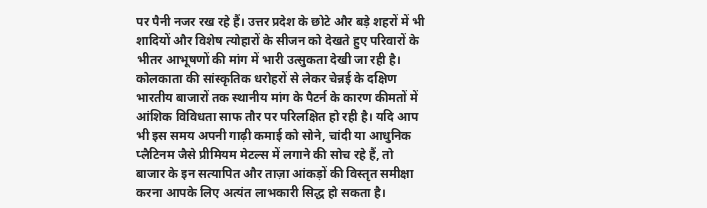पर पैनी नजर रख रहे हैं। उत्तर प्रदेश के छोटे और बड़े शहरों में भी शादियों और विशेष त्योहारों के सीजन को देखते हुए परिवारों के भीतर आभूषणों की मांग में भारी उत्सुकता देखी जा रही है। कोलकाता की सांस्कृतिक धरोहरों से लेकर चेन्नई के दक्षिण भारतीय बाजारों तक स्थानीय मांग के पैटर्न के कारण कीमतों में आंशिक विविधता साफ तौर पर परिलक्षित हो रही है। यदि आप भी इस समय अपनी गाढ़ी कमाई को सोने, चांदी या आधुनिक प्लैटिनम जैसे प्रीमियम मेटल्स में लगाने की सोच रहे हैं, तो बाजार के इन सत्यापित और ताज़ा आंकड़ों की विस्तृत समीक्षा करना आपके लिए अत्यंत लाभकारी सिद्ध हो सकता है।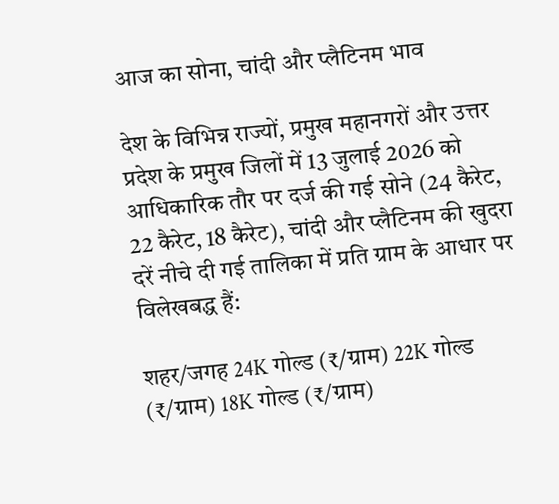आज का सोना, चांदी और प्लैटिनम भाव

देश के विभिन्न राज्यों, प्रमुख महानगरों और उत्तर प्रदेश के प्रमुख जिलों में 13 जुलाई 2026 को आधिकारिक तौर पर दर्ज की गई सोने (24 कैरेट, 22 कैरेट, 18 कैरेट), चांदी और प्लैटिनम की खुदरा दरें नीचे दी गई तालिका में प्रति ग्राम के आधार पर विलेखबद्ध हैं:

शहर/जगह 24K गोल्ड (₹/ग्राम) 22K गोल्ड (₹/ग्राम) 18K गोल्ड (₹/ग्राम)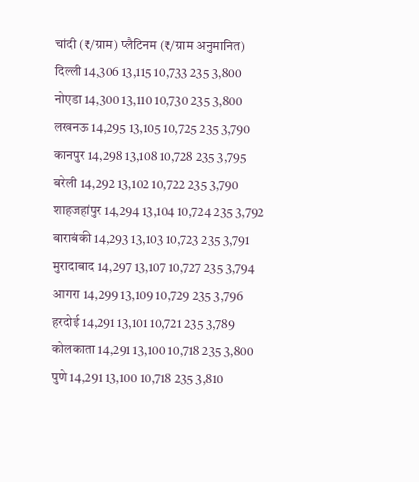चांदी (₹/ग्राम) प्लैटिनम (₹/ग्राम अनुमानित)
दिल्ली 14,306 13,115 10,733 235 3,800
नोएडा 14,300 13,110 10,730 235 3,800
लखनऊ 14,295 13,105 10,725 235 3,790
कानपुर 14,298 13,108 10,728 235 3,795
बरेली 14,292 13,102 10,722 235 3,790
शाहजहांपुर 14,294 13,104 10,724 235 3,792
बाराबंकी 14,293 13,103 10,723 235 3,791
मुरादाबाद 14,297 13,107 10,727 235 3,794
आगरा 14,299 13,109 10,729 235 3,796
हरदोई 14,291 13,101 10,721 235 3,789
कोलकाता 14,291 13,100 10,718 235 3,800
पुणे 14,291 13,100 10,718 235 3,810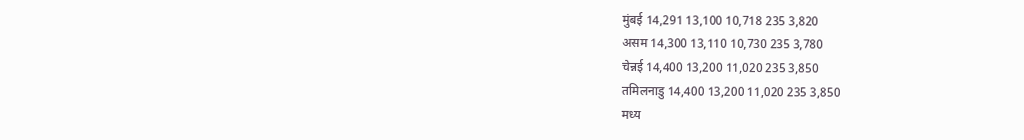मुंबई 14,291 13,100 10,718 235 3,820
असम 14,300 13,110 10,730 235 3,780
चेन्नई 14,400 13,200 11,020 235 3,850
तमिलनाडु 14,400 13,200 11,020 235 3,850
मध्य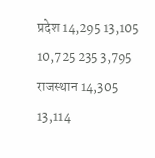प्रदेश 14,295 13,105 10,725 235 3,795
राजस्थान 14,305 13,114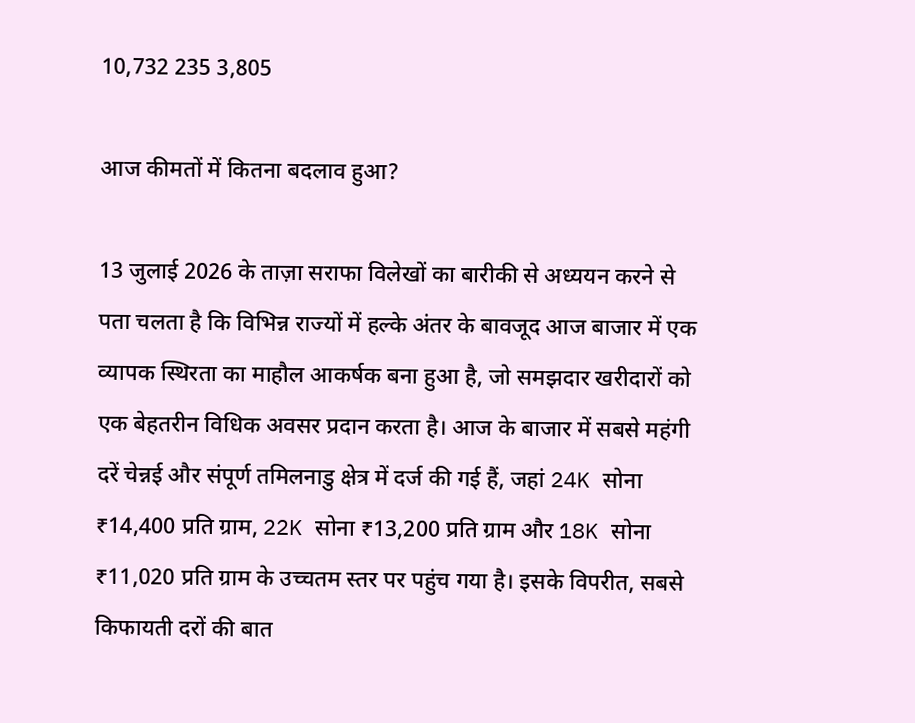10,732 235 3,805

आज कीमतों में कितना बदलाव हुआ?

13 जुलाई 2026 के ताज़ा सराफा विलेखों का बारीकी से अध्ययन करने से पता चलता है कि विभिन्न राज्यों में हल्के अंतर के बावजूद आज बाजार में एक व्यापक स्थिरता का माहौल आकर्षक बना हुआ है, जो समझदार खरीदारों को एक बेहतरीन विधिक अवसर प्रदान करता है। आज के बाजार में सबसे महंगी दरें चेन्नई और संपूर्ण तमिलनाडु क्षेत्र में दर्ज की गई हैं, जहां 24K सोना ₹14,400 प्रति ग्राम, 22K सोना ₹13,200 प्रति ग्राम और 18K सोना ₹11,020 प्रति ग्राम के उच्चतम स्तर पर पहुंच गया है। इसके विपरीत, सबसे किफायती दरों की बात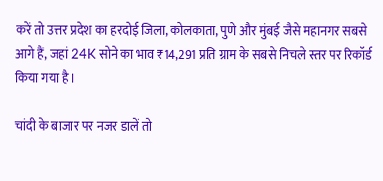करें तो उत्तर प्रदेश का हरदोई जिला, कोलकाता, पुणे और मुंबई जैसे महानगर सबसे आगे हैं, जहां 24K सोने का भाव ₹14,291 प्रति ग्राम के सबसे निचले स्तर पर रिकॉर्ड किया गया है।

चांदी के बाजार पर नजर डालें तो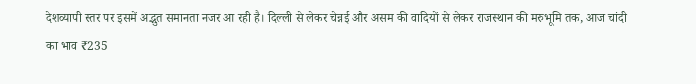देशव्यापी स्तर पर इसमें अद्भुत समानता नजर आ रही है। दिल्ली से लेकर चेन्नई और असम की वादियों से लेकर राजस्थान की मरुभूमि तक, आज चांदी का भाव ₹235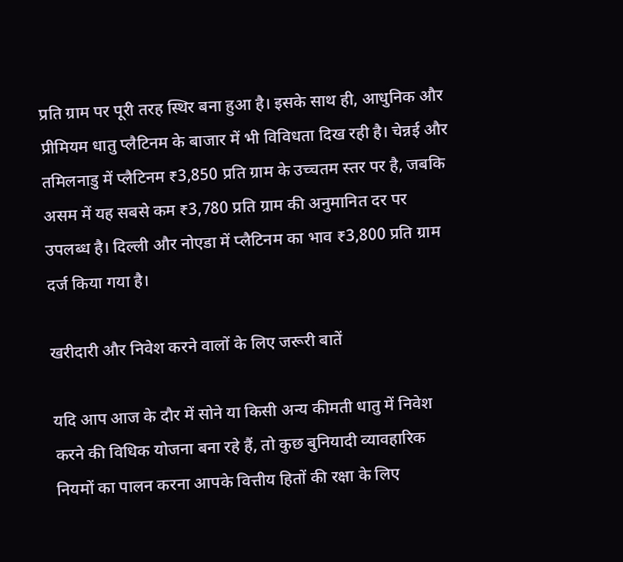प्रति ग्राम पर पूरी तरह स्थिर बना हुआ है। इसके साथ ही, आधुनिक और प्रीमियम धातु प्लैटिनम के बाजार में भी विविधता दिख रही है। चेन्नई और तमिलनाडु में प्लैटिनम ₹3,850 प्रति ग्राम के उच्चतम स्तर पर है, जबकि असम में यह सबसे कम ₹3,780 प्रति ग्राम की अनुमानित दर पर उपलब्ध है। दिल्ली और नोएडा में प्लैटिनम का भाव ₹3,800 प्रति ग्राम दर्ज किया गया है।

खरीदारी और निवेश करने वालों के लिए जरूरी बातें

यदि आप आज के दौर में सोने या किसी अन्य कीमती धातु में निवेश करने की विधिक योजना बना रहे हैं, तो कुछ बुनियादी व्यावहारिक नियमों का पालन करना आपके वित्तीय हितों की रक्षा के लिए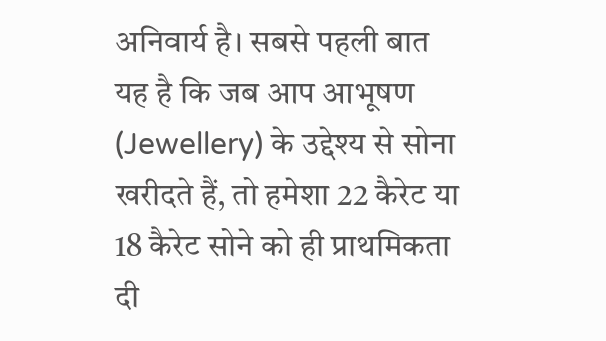अनिवार्य है। सबसे पहली बात यह है कि जब आप आभूषण (Jewellery) के उद्देश्य से सोना खरीदते हैं, तो हमेशा 22 कैरेट या 18 कैरेट सोने को ही प्राथमिकता दी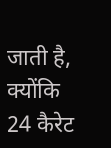जाती है, क्योंकि 24 कैरेट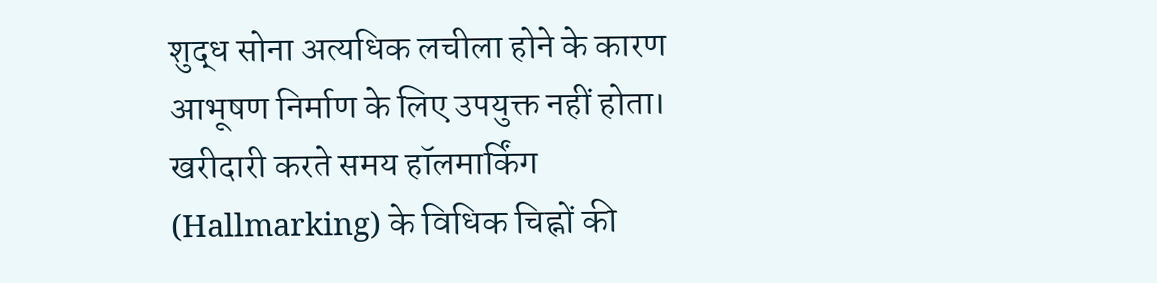शुद्ध सोना अत्यधिक लचीला होने के कारण आभूषण निर्माण के लिए उपयुक्त नहीं होता। खरीदारी करते समय हॉलमार्किंग (Hallmarking) के विधिक चिह्नों की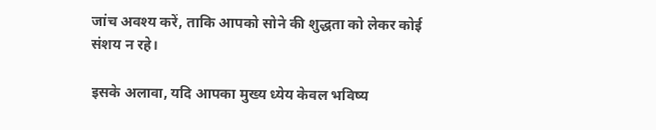जांच अवश्य करें, ताकि आपको सोने की शुद्धता को लेकर कोई संशय न रहे।

इसके अलावा, यदि आपका मुख्य ध्येय केवल भविष्य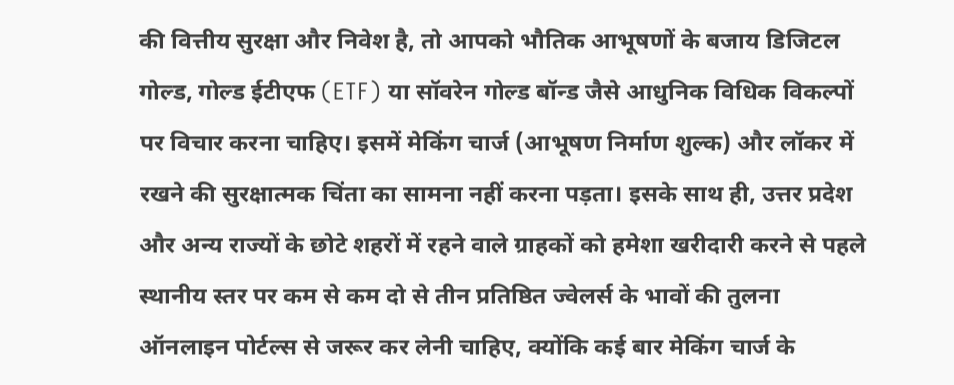की वित्तीय सुरक्षा और निवेश है, तो आपको भौतिक आभूषणों के बजाय डिजिटल गोल्ड, गोल्ड ईटीएफ (ETF) या सॉवरेन गोल्ड बॉन्ड जैसे आधुनिक विधिक विकल्पों पर विचार करना चाहिए। इसमें मेकिंग चार्ज (आभूषण निर्माण शुल्क) और लॉकर में रखने की सुरक्षात्मक चिंता का सामना नहीं करना पड़ता। इसके साथ ही, उत्तर प्रदेश और अन्य राज्यों के छोटे शहरों में रहने वाले ग्राहकों को हमेशा खरीदारी करने से पहले स्थानीय स्तर पर कम से कम दो से तीन प्रतिष्ठित ज्वेलर्स के भावों की तुलना ऑनलाइन पोर्टल्स से जरूर कर लेनी चाहिए, क्योंकि कई बार मेकिंग चार्ज के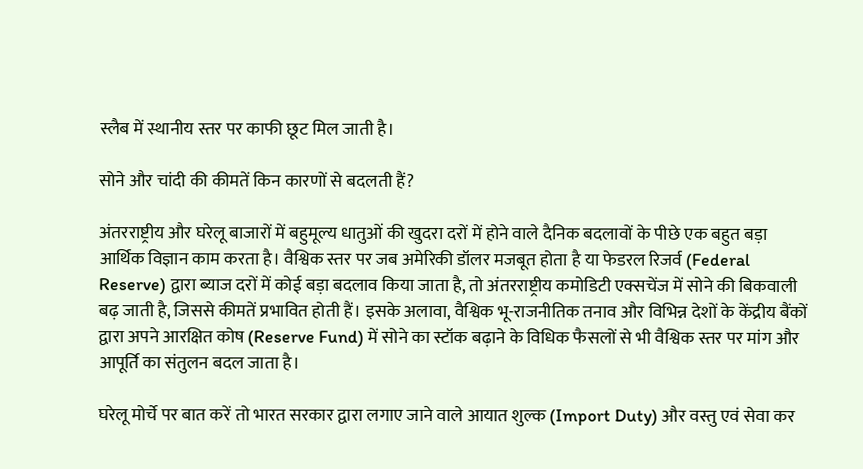स्लैब में स्थानीय स्तर पर काफी छूट मिल जाती है।

सोने और चांदी की कीमतें किन कारणों से बदलती हैं?

अंतरराष्ट्रीय और घरेलू बाजारों में बहुमूल्य धातुओं की खुदरा दरों में होने वाले दैनिक बदलावों के पीछे एक बहुत बड़ा आर्थिक विज्ञान काम करता है। वैश्विक स्तर पर जब अमेरिकी डॉलर मजबूत होता है या फेडरल रिजर्व (Federal Reserve) द्वारा ब्याज दरों में कोई बड़ा बदलाव किया जाता है, तो अंतरराष्ट्रीय कमोडिटी एक्सचेंज में सोने की बिकवाली बढ़ जाती है, जिससे कीमतें प्रभावित होती हैं। इसके अलावा, वैश्विक भू-राजनीतिक तनाव और विभिन्न देशों के केंद्रीय बैंकों द्वारा अपने आरक्षित कोष (Reserve Fund) में सोने का स्टॉक बढ़ाने के विधिक फैसलों से भी वैश्विक स्तर पर मांग और आपूर्ति का संतुलन बदल जाता है।

घरेलू मोर्चे पर बात करें तो भारत सरकार द्वारा लगाए जाने वाले आयात शुल्क (Import Duty) और वस्तु एवं सेवा कर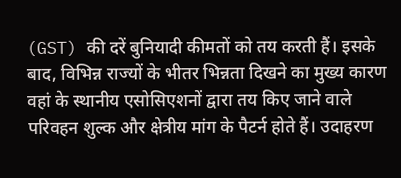(GST) की दरें बुनियादी कीमतों को तय करती हैं। इसके बाद, विभिन्न राज्यों के भीतर भिन्नता दिखने का मुख्य कारण वहां के स्थानीय एसोसिएशनों द्वारा तय किए जाने वाले परिवहन शुल्क और क्षेत्रीय मांग के पैटर्न होते हैं। उदाहरण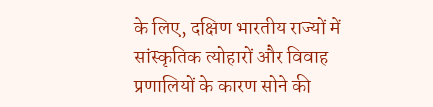के लिए, दक्षिण भारतीय राज्यों में सांस्कृतिक त्योहारों और विवाह प्रणालियों के कारण सोने की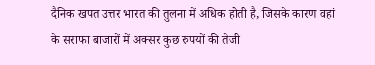दैनिक खपत उत्तर भारत की तुलना में अधिक होती है, जिसके कारण वहां के सराफा बाजारों में अक्सर कुछ रुपयों की तेजी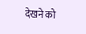देखने को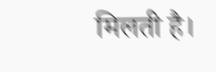मिलती है।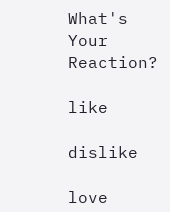What's Your Reaction?

like

dislike

love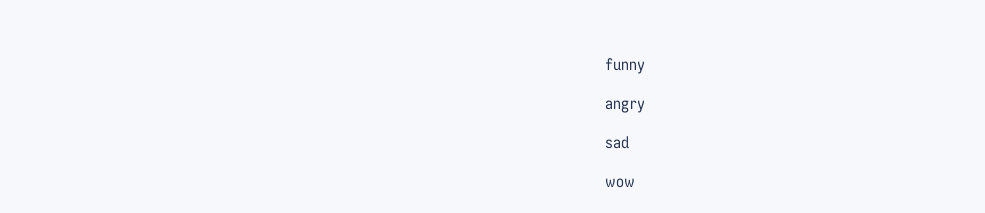funny

angry

sad

wow